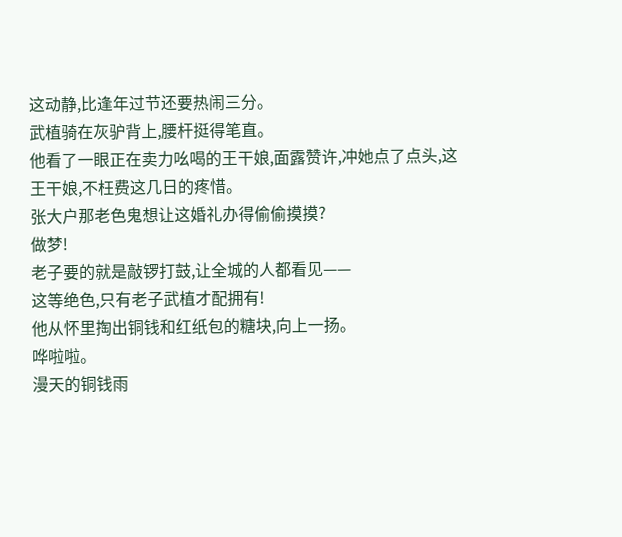这动静,比逢年过节还要热闹三分。
武植骑在灰驴背上,腰杆挺得笔直。
他看了一眼正在卖力吆喝的王干娘,面露赞许,冲她点了点头,这王干娘,不枉费这几日的疼惜。
张大户那老色鬼想让这婚礼办得偷偷摸摸?
做梦!
老子要的就是敲锣打鼓,让全城的人都看见——
这等绝色,只有老子武植才配拥有!
他从怀里掏出铜钱和红纸包的糖块,向上一扬。
哗啦啦。
漫天的铜钱雨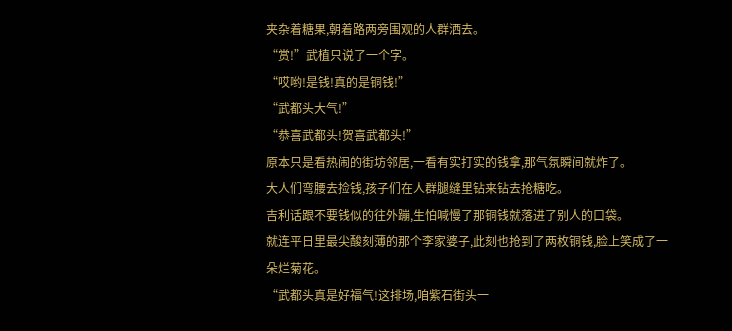夹杂着糖果,朝着路两旁围观的人群洒去。
“赏!”武植只说了一个字。
“哎哟!是钱!真的是铜钱!”
“武都头大气!”
“恭喜武都头!贺喜武都头!”
原本只是看热闹的街坊邻居,一看有实打实的钱拿,那气氛瞬间就炸了。
大人们弯腰去捡钱,孩子们在人群腿缝里钻来钻去抢糖吃。
吉利话跟不要钱似的往外蹦,生怕喊慢了那铜钱就落进了别人的口袋。
就连平日里最尖酸刻薄的那个李家婆子,此刻也抢到了两枚铜钱,脸上笑成了一朵烂菊花。
“武都头真是好福气!这排场,咱紫石街头一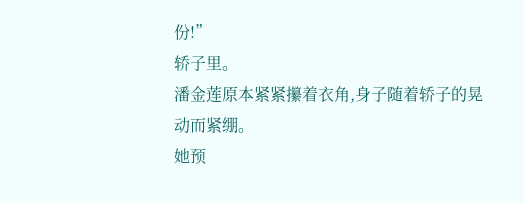份!”
轿子里。
潘金莲原本紧紧攥着衣角,身子随着轿子的晃动而紧绷。
她预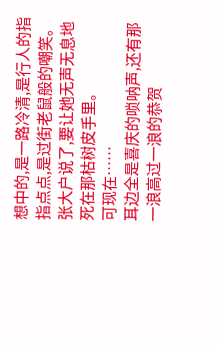想中的,是一路冷清,是行人的指指点点,是过街老鼠般的嘲笑。
张大户说了,要让她无声无息地死在那枯树皮手里。
可现在……
耳边全是喜庆的唢呐声,还有那一浪高过一浪的恭贺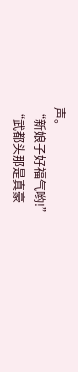声。
“新娘子好福气哟!”
“武都头那是真豪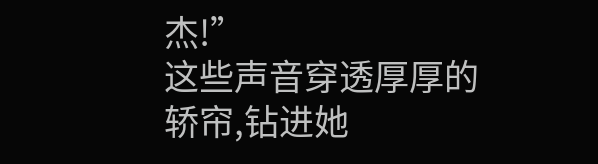杰!”
这些声音穿透厚厚的轿帘,钻进她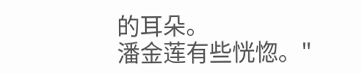的耳朵。
潘金莲有些恍惚。"